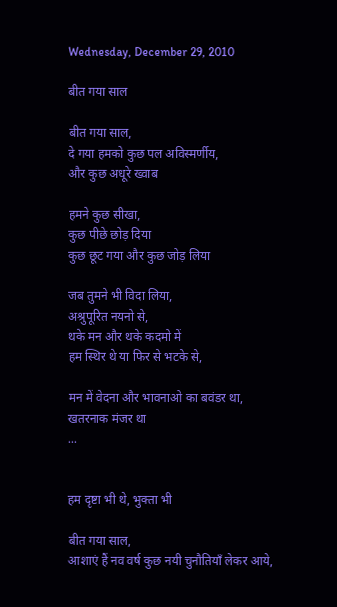Wednesday, December 29, 2010

बीत गया साल

बीत गया साल,
दे गया हमको कुछ पल अविस्मर्णीय,
और कुछ अधूरे ख्वाब

हमने कुछ सीखा,
कुछ पीछे छोड़ दिया
कुछ छूट गया और कुछ जोड़ लिया

जब तुमने भी विदा लिया,
अश्रुपूरित नयनो से,
थके मन और थके कदमो में
हम स्थिर थे या फिर से भटके से,

मन में वेदना और भावनाओ का बवंडर था,
खतरनाक मंजर था
...


हम दृष्टा भी थे, भुक्ता भी

बीत गया साल,
आशाएं हैं नव वर्ष कुछ नयी चुनौतियाँ लेकर आये,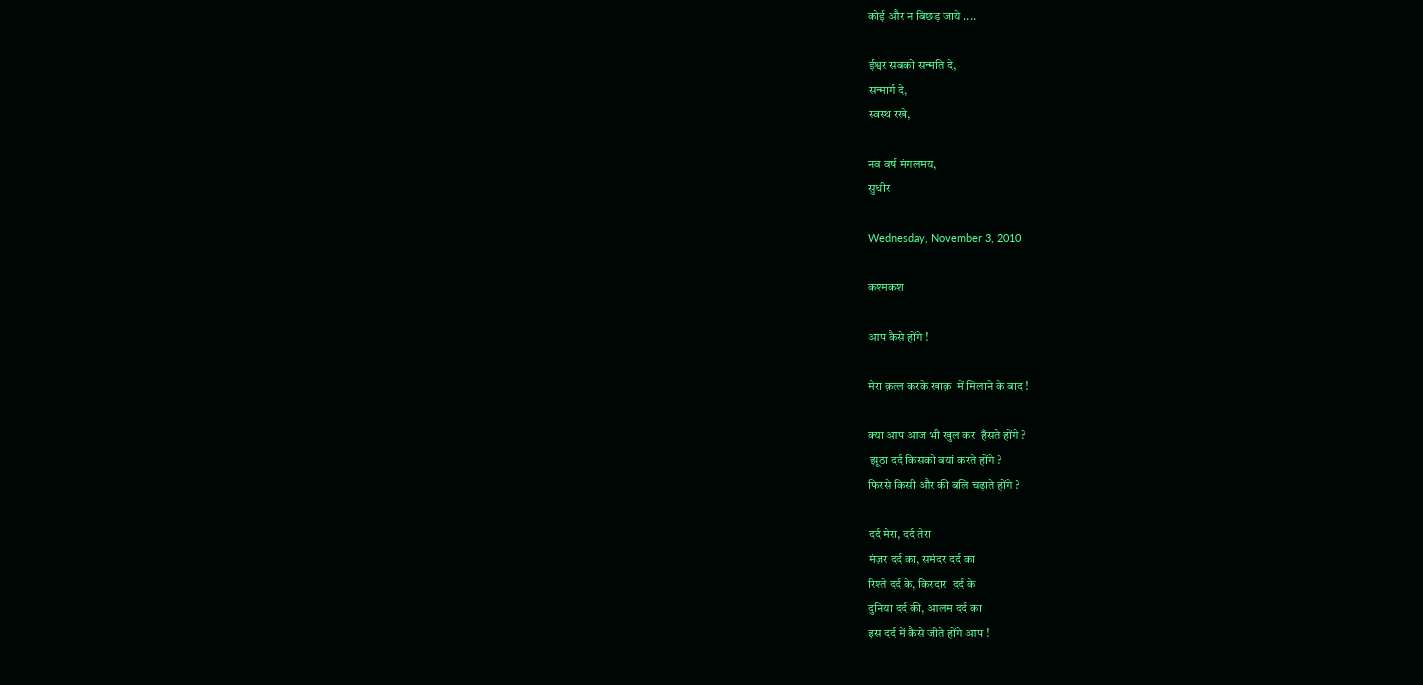कोई और न बिछड़ जाये ....

ईश्वर सबको सन्मति दे,
सन्मार्ग दे,
स्वस्थ रखे,

नव वर्ष मंगलमय,
सुधीर

Wednesday, November 3, 2010

कश्मकश

आप कैसे होंगे !

मेरा क़त्ल करके खाक़  में मिलाने के बाद !

क्या आप आज भी खुल कर  हँसते होंगे ?
 झूठा दर्द किसको बयां करते होंगे ?
फिरसे किसी और की बलि चढ़ाते होंगे ?

दर्द मेरा, दर्द तेरा
मंज़र दर्द का, समंदर दर्द का
रिश्ते दर्द के, किरदार  दर्द के
दुनिया दर्द की, आलम दर्द का
इस दर्द में कैसे जीते होंगे आप !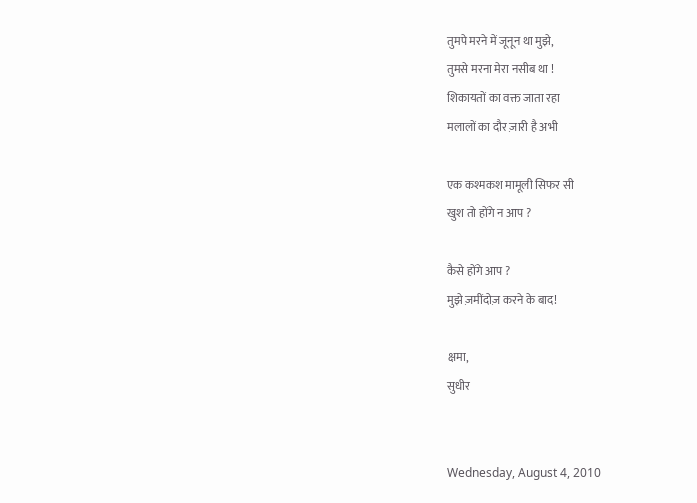तुमपे मरने में जूनून था मुझे,
तुमसे मरना मेरा नसीब था !
शिकायतों का वक्त जाता रहा
मलालों का दौर ज़ारी है अभी

एक कश्मकश मामूली सिफर सी
खुश तो होंगे न आप ?

कैसे होंगे आप ?
मुझे ज़मींदोज़ करने के बाद!

क्षमा,
सुधीर


Wednesday, August 4, 2010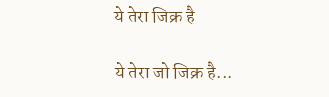ये तेरा जिक्र है

ये तेरा जो जिक्र है...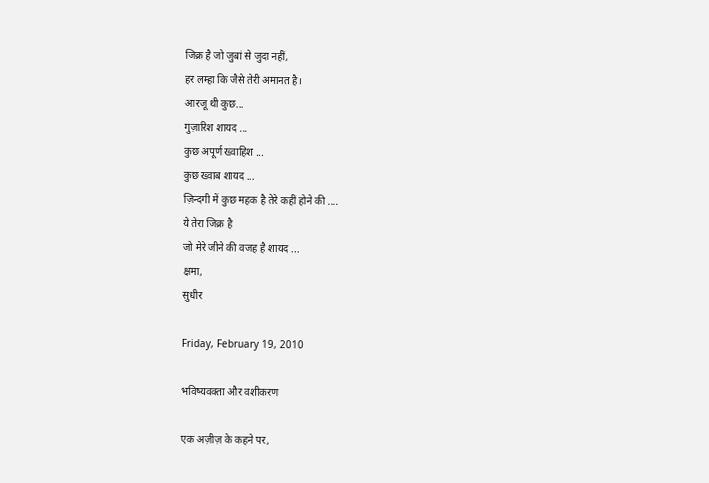जिक्र है जो जुबां से जुदा नहीं,
हर लम्हा कि जैसे तेरी अमानत है।
आरजू थी कुछ...
गुज़ारिश शायद ...
कुछ अपूर्ण ख्वाहिश ...
कुछ ख्वाब शायद ...
ज़िन्दगी में कुछ महक है तेरे कहीं होने की ....
ये तेरा जिक्र है
जो मेरे जीने की वजह है शायद ...
क्षमा,
सुधीर

Friday, February 19, 2010

भविष्यवक्ता और वशीकरण

एक अज़ीज़ के कहने पर,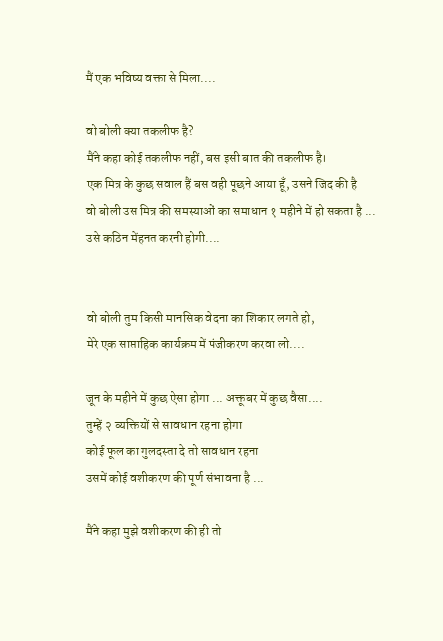मैं एक भविष्य वक्ता से मिला....

वो बोली क्या तकलीफ है?
मैंने कहा कोई तकलीफ नहीं, बस इसी बात की तकलीफ है।
एक मित्र के कुछ सवाल हैं बस वही पूछने आया हूँ, उसने जिद की है
वो बोली उस मित्र की समस्याओं का समाधान १ महीने में हो सकता है ...
उसे कठिन मेंहनत करनी होगी....


वो बोली तुम किसी मानसिक वेदना का शिकार लगते हो,
मेरे एक साप्ताहिक कार्यक्रम में पंजीकरण करवा लो....

जून के महीने में कुछ ऐसा होगा ... अक्तूबर में कुछ वैसा....
तुम्हें २ व्यक्तियों से सावधान रहना होगा
कोई फूल का गुलदस्ता दे तो सावधान रहना
उसमें कोई वशीकरण की पूर्ण संभावना है ...

मैंने कहा मुझे वशीकरण की ही तो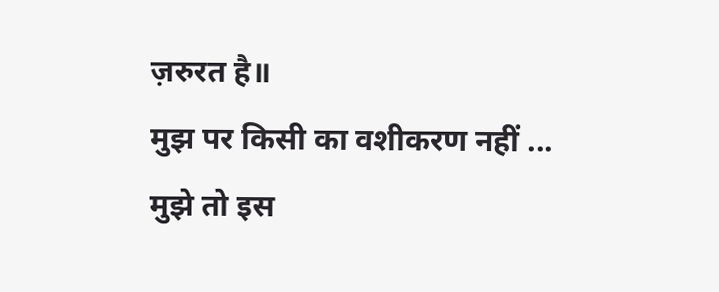ज़रुरत है॥
मुझ पर किसी का वशीकरण नहीं ...
मुझे तो इस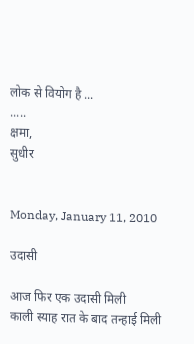लोक से वियोग है ...
.....
क्षमा,
सुधीर


Monday, January 11, 2010

उदासी

आज फिर एक उदासी मिली
काली स्याह रात के बाद तन्हाई मिली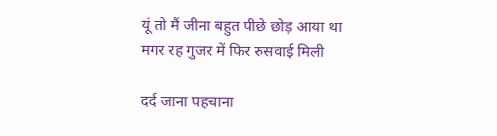यूं तो मैं जीना बहुत पीछे छोड़ आया था
मगर रह गुजर में फिर रुसवाई मिली

दर्द जाना पहचाना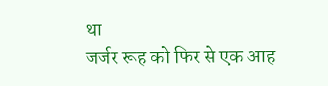था
जर्जर रूह को फिर से एक आह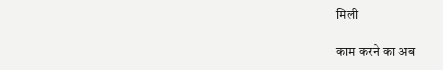मिली

काम करने का अब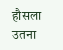हौसला उतना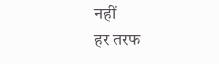नहीं
हर तरफ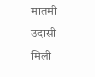मातमी उदासी मिली